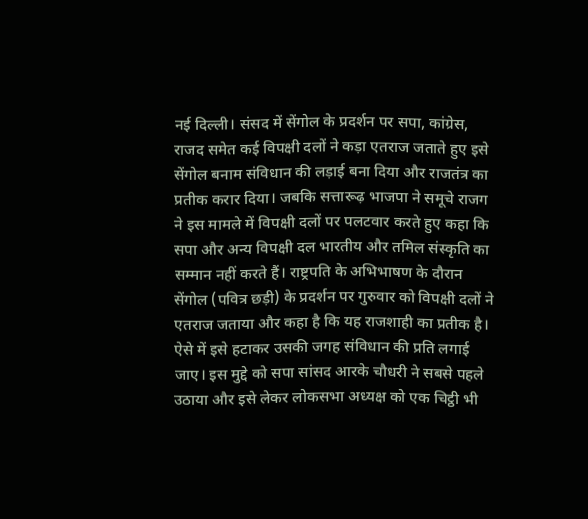नई दिल्ली। संसद में सेंगोल के प्रदर्शन पर सपा, कांग्रेस, राजद समेत कई विपक्षी दलों ने कड़ा एतराज जताते हुए इसे सेंगोल बनाम संविधान की लड़ाई बना दिया और राजतंत्र का प्रतीक करार दिया। जबकि सत्तारूढ़ भाजपा ने समूचे राजग ने इस मामले में विपक्षी दलों पर पलटवार करते हुए कहा कि सपा और अन्य विपक्षी दल भारतीय और तमिल संस्कृति का सम्मान नहीं करते हैं। राष्ट्रपति के अभिभाषण के दौरान सेंगोल (पवित्र छड़ी) के प्रदर्शन पर गुरुवार को विपक्षी दलों ने एतराज जताया और कहा है कि यह राजशाही का प्रतीक है। ऐसे में इसे हटाकर उसकी जगह संविधान की प्रति लगाई जाए। इस मुद्दे को सपा सांसद आरके चौधरी ने सबसे पहले उठाया और इसे लेकर लोकसभा अध्यक्ष को एक चिट्ठी भी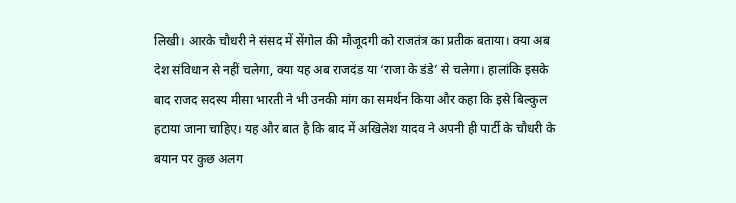लिखी। आरके चौधरी ने संसद में सेंगोल की मौजूदगी को राजतंत्र का प्रतीक बताया। क्या अब देश संविधान से नहीं चलेगा, क्या यह अब राजदंड या ‘राजा के डंडे’ से चलेगा। हालांकि इसके बाद राजद सदस्य मीसा भारती ने भी उनकी मांग का समर्थन किया और कहा कि इसे बिल्कुल हटाया जाना चाहिए। यह और बात है कि बाद में अखिलेश यादव ने अपनी ही पार्टी के चौधरी के बयान पर कुछ अलग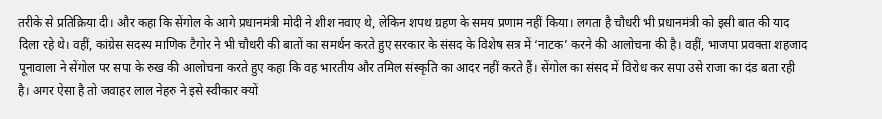तरीके से प्रतिक्रिया दी। और कहा कि सेंगोल के आगे प्रधानमंत्री मोदी ने शीश नवाए थे, लेकिन शपथ ग्रहण के समय प्रणाम नहीं किया। लगता है चौधरी भी प्रधानमंत्री को इसी बात की याद दिला रहे थे। वहीं, कांग्रेस सदस्य माणिक टैगोर ने भी चौधरी की बातों का समर्थन करते हुए सरकार के संसद के विशेष सत्र में ‘नाटक’ करने की आलोचना की है। वहीं, भाजपा प्रवक्ता शहजाद पूनावाला ने सेंगोल पर सपा के रुख की आलोचना करते हुए कहा कि वह भारतीय और तमिल संस्कृति का आदर नहीं करते हैं। सेंगोल का संसद में विरोध कर सपा उसे राजा का दंड बता रही है। अगर ऐसा है तो जवाहर लाल नेहरु ने इसे स्वीकार क्यों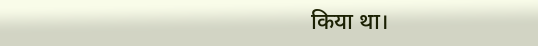किया था।